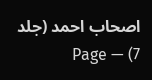اصحاب احمد (جلد 7) — Page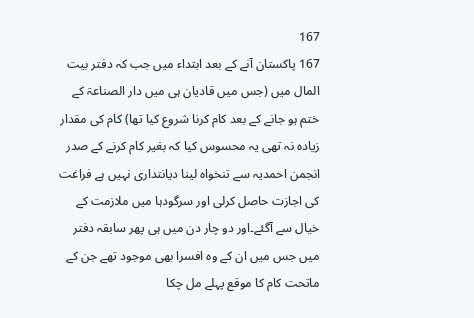167
167 پاکستان آنے کے بعد ابتداء میں جب کہ دفتر بیت المال میں (جس میں قادیان ہی میں دار الصناعۃ کے ختم ہو جانے کے بعد کام کرنا شروع کیا تھا) کام کی مقدار زیادہ نہ تھی یہ محسوس کیا کہ بغیر کام کرنے کے صدر انجمن احمدیہ سے تنخواہ لینا دیانتداری نہیں ہے فراغت کی اجازت حاصل کرلی اور سرگودہا میں ملازمت کے خیال سے آگئے۔اور دو چار دن میں ہی پھر سابقہ دفتر میں جس میں ان کے وہ افسرا بھی موجود تھے جن کے ماتحت کام کا موقع پہلے مل چکا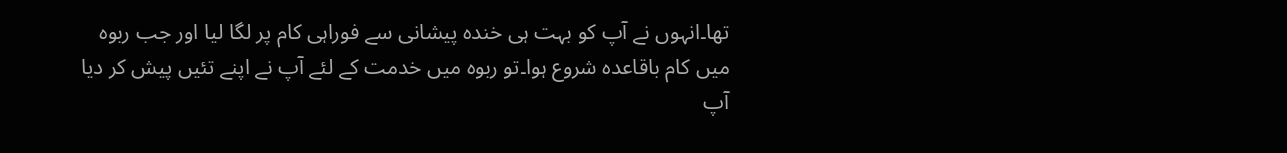تھا۔انہوں نے آپ کو بہت ہی خندہ پیشانی سے فوراہی کام پر لگا لیا اور جب ربوہ میں کام باقاعدہ شروع ہوا۔تو ربوہ میں خدمت کے لئے آپ نے اپنے تئیں پیش کر دیا آپ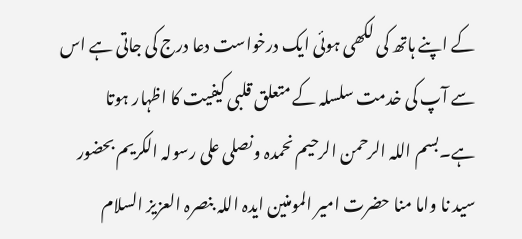کے اپنے ہاتھ کی لکھی ہوئی ایک درخواست دعا درج کی جاتی ہے اس سے آپ کی خدمت سلسلہ کے متعلق قلبی کیفیت کا اظہار ہوتا ہے۔بسم اللہ الرحمن الرحیم نحمدہ ونصلی علی رسولہ الکریم بحضور سید نا واما منا حضرت امیر المومنین ایدہ اللہ بنصرہ العزیز السلام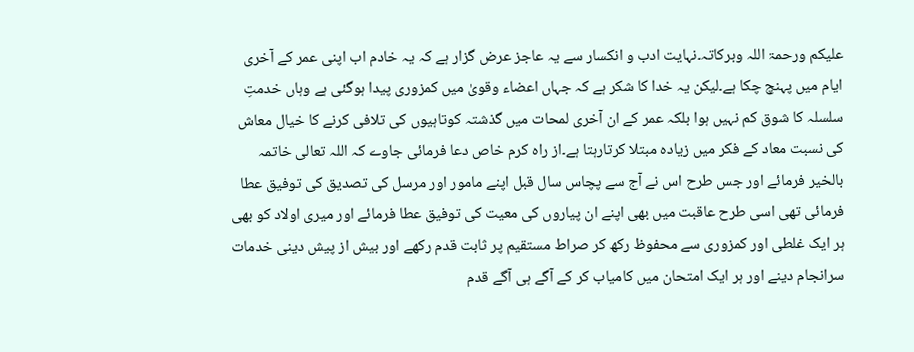علیکم ورحمۃ اللہ وبرکاتہ۔نہایت ادب و انکسار سے یہ عاجز عرض گزار ہے کہ یہ خادم اب اپنی عمر کے آخری ایام میں پہنچ چکا ہے۔لیکن یہ خدا کا شکر ہے کہ جہاں اعضاء وقویٰ میں کمزوری پیدا ہوگئی ہے وہاں خدمتِ سلسلہ کا شوق کم نہیں ہوا بلکہ عمر کے ان آخری لمحات میں گذشتہ کوتاہیوں کی تلافی کرنے کا خیال معاش کی نسبت معاد کے فکر میں زیادہ مبتلا کرتارہتا ہے۔از راہ کرم خاص دعا فرمائی جاوے کہ اللہ تعالی خاتمہ بالخیر فرمائے اور جس طرح اس نے آج سے پچاس سال قبل اپنے مامور اور مرسل کی تصدیق کی توفیق عطا فرمائی تھی اسی طرح عاقبت میں بھی اپنے ان پیاروں کی معیت کی توفیق عطا فرمائے اور میری اولاد کو بھی ہر ایک غلطی اور کمزوری سے محفوظ رکھ کر صراط مستقیم پر ثابت قدم رکھے اور بیش از پیش دینی خدمات سرانجام دینے اور ہر ایک امتحان میں کامیاب کر کے آگے ہی آگے قدم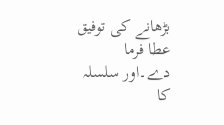بڑھانے کی توفیق عطا فرما دے۔اور سلسلہ کا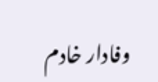وفادار خادم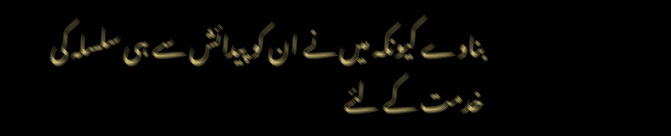بناوے کیونکہ میں نے ان کو پیدائش سے ہی سلسلہ کی خدمت کے لئے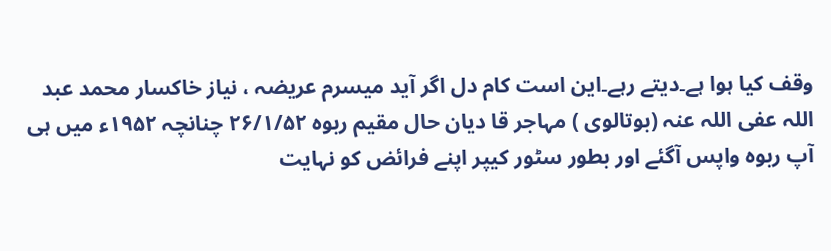وقف کیا ہوا ہے۔دیتے رہے۔این است کام دل اگر آید میسرم عریضہ ، نیاز خاکسار محمد عبد اللہ عفی اللہ عنہ (بوتالوی ) مہاجر قا دیان حال مقیم ربوه ۲۶/۱/۵۲ چنانچہ ۱۹۵۲ء میں ہی آپ ربوہ واپس آگئے اور بطور سٹور کیپر اپنے فرائض کو نہایت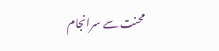محنت سے سرانجام